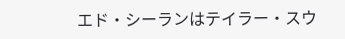エド・シーランはテイラー・スウ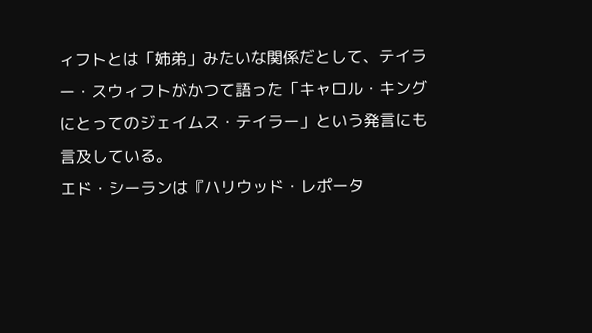ィフトとは「姉弟」みたいな関係だとして、テイラー・スウィフトがかつて語った「キャロル・キングにとってのジェイムス・テイラー」という発言にも言及している。
エド・シーランは『ハリウッド・レポータ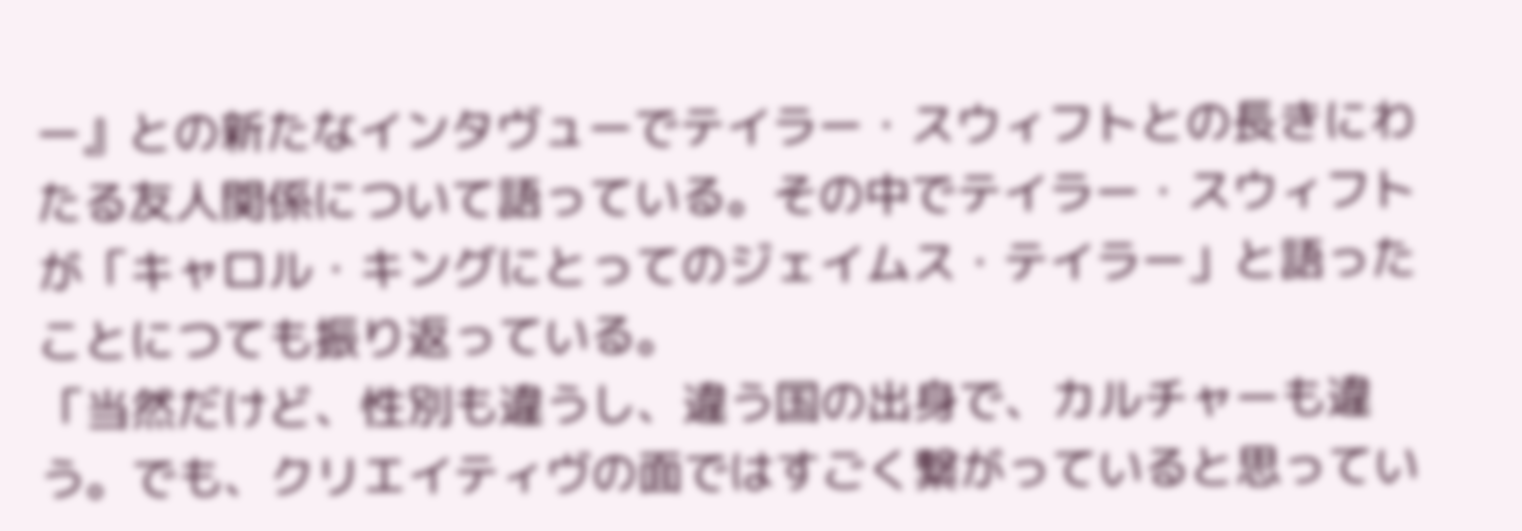ー』との新たなインタヴューでテイラー・スウィフトとの長きにわたる友人関係について語っている。その中でテイラー・スウィフトが「キャロル・キングにとってのジェイムス・テイラー」と語ったことにつても振り返っている。
「当然だけど、性別も違うし、違う国の出身で、カルチャーも違う。でも、クリエイティヴの面ではすごく繋がっていると思ってい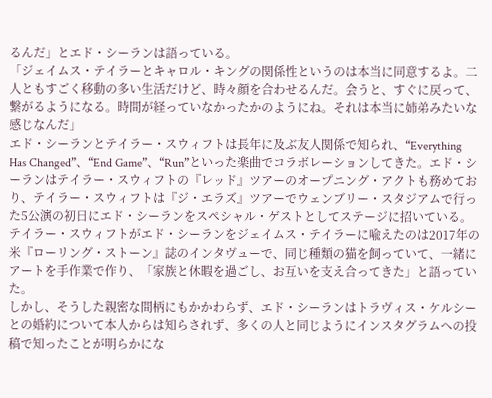るんだ」とエド・シーランは語っている。
「ジェイムス・テイラーとキャロル・キングの関係性というのは本当に同意するよ。二人ともすごく移動の多い生活だけど、時々顔を合わせるんだ。会うと、すぐに戻って、繋がるようになる。時間が経っていなかったかのようにね。それは本当に姉弟みたいな感じなんだ」
エド・シーランとテイラー・スウィフトは長年に及ぶ友人関係で知られ、“Everything Has Changed”、“End Game”、“Run”といった楽曲でコラボレーションしてきた。エド・シーランはテイラー・スウィフトの『レッド』ツアーのオープニング・アクトも務めており、テイラー・スウィフトは『ジ・エラズ』ツアーでウェンブリー・スタジアムで行った5公演の初日にエド・シーランをスペシャル・ゲストとしてステージに招いている。
テイラー・スウィフトがエド・シーランをジェイムス・テイラーに喩えたのは2017年の米『ローリング・ストーン』誌のインタヴューで、同じ種類の猫を飼っていて、一緒にアートを手作業で作り、「家族と休暇を過ごし、お互いを支え合ってきた」と語っていた。
しかし、そうした親密な間柄にもかかわらず、エド・シーランはトラヴィス・ケルシーとの婚約について本人からは知らされず、多くの人と同じようにインスタグラムへの投稿で知ったことが明らかにな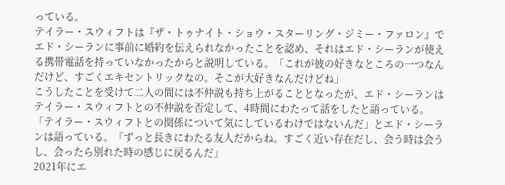っている。
テイラー・スウィフトは『ザ・トゥナイト・ショウ・スターリング・ジミー・ファロン』でエド・シーランに事前に婚約を伝えられなかったことを認め、それはエド・シーランが使える携帯電話を持っていなかったからと説明している。「これが彼の好きなところの一つなんだけど、すごくエキセントリックなの。そこが大好きなんだけどね」
こうしたことを受けて二人の間には不仲説も持ち上がることとなったが、エド・シーランはテイラー・スウィフトとの不仲説を否定して、4時間にわたって話をしたと語っている。
「テイラー・スウィフトとの関係について気にしているわけではないんだ」とエド・シーランは語っている。「ずっと長きにわたる友人だからね。すごく近い存在だし、会う時は会うし、会ったら別れた時の感じに戻るんだ」
2021年にエ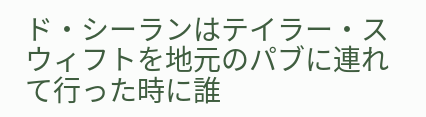ド・シーランはテイラー・スウィフトを地元のパブに連れて行った時に誰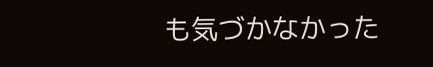も気づかなかった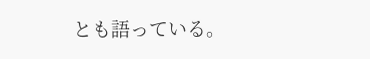とも語っている。